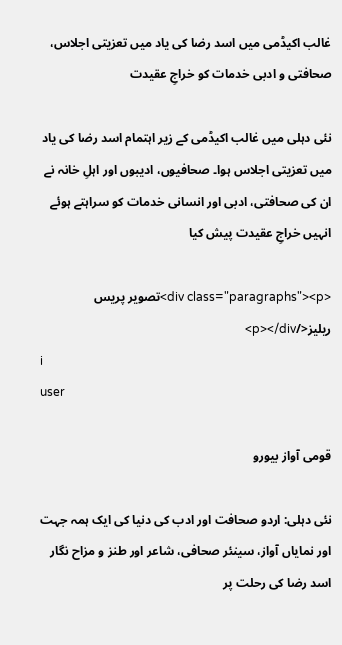غالب اکیڈمی میں اسد رضا کی یاد میں تعزیتی اجلاس، صحافتی و ادبی خدمات کو خراجِ عقیدت

نئی دہلی میں غالب اکیڈمی کے زیر اہتمام اسد رضا کی یاد میں تعزیتی اجلاس ہوا۔ صحافیوں، ادیبوں اور اہلِ خانہ نے ان کی صحافتی، ادبی اور انسانی خدمات کو سراہتے ہوئے انہیں خراجِ عقیدت پیش کیا

<div class="paragraphs"><p>تصویر پریس ریلیز</p></div>
i
user

قومی آواز بیورو

نئی دہلی: اردو صحافت اور ادب کی دنیا کی ایک ہمہ جہت اور نمایاں آواز، سینئر صحافی، شاعر اور طنز و مزاح نگار اسد رضا کی رحلت پر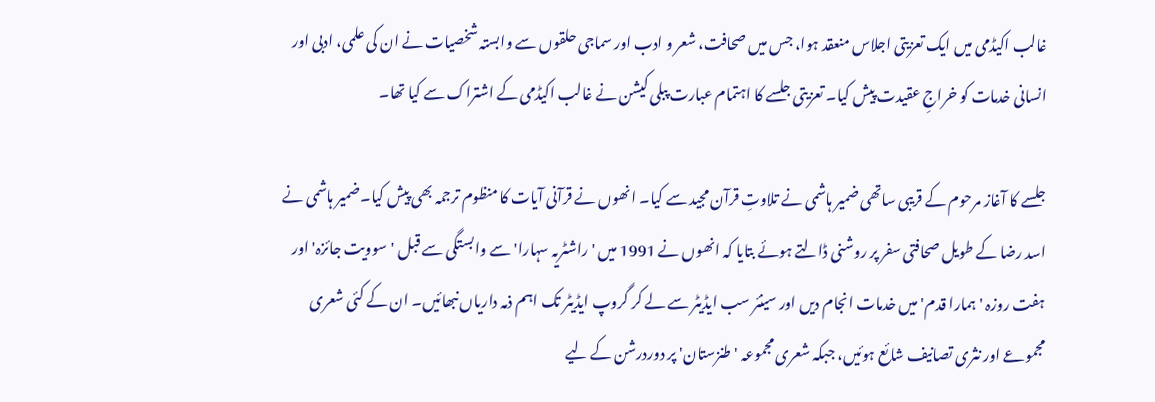غالب اکیڈمی میں ایک تعزیتی اجلاس منعقد ہوا، جس میں صحافت، شعر و ادب اور سماجی حلقوں سے وابستہ شخصیات نے ان کی علمی، ادبی اور انسانی خدمات کو خراجِ عقیدت پیش کیا۔ تعزیتی جلسے کا اہتمام عبارت پبلی کیشن نے غالب اکیڈمی کے اشتراک سے کیا تھا۔

جلسے کا آغاز مرحوم کے قریبی ساتھی ضمیر ہاشمی نے تلاوتِ قرآن مجید سے کیا۔ انھوں نے قرآنی آیات کا منظوم ترجمہ بھی پیش کیا۔ضمیر ہاشمی نے اسد رضا کے طویل صحافتی سفر پر روشنی ڈالتے ہوئے بتایا کہ انھوں نے 1991 میں 'راشٹریہ سہارا' سے وابستگی سے قبل 'سوویت جائزہ' اور ہفت روزہ 'ہمارا قدم' میں خدمات انجام دیں اور سینئر سب ایڈیٹر سے لے کر گروپ ایڈیٹر تک اہم ذمہ داریاں نبھائیں۔ ان کے کئی شعری مجموعے اور نثری تصانیف شائع ہوئیں، جبکہ شعری مجموعہ 'طنزستان' پر دوردرشن کے لیے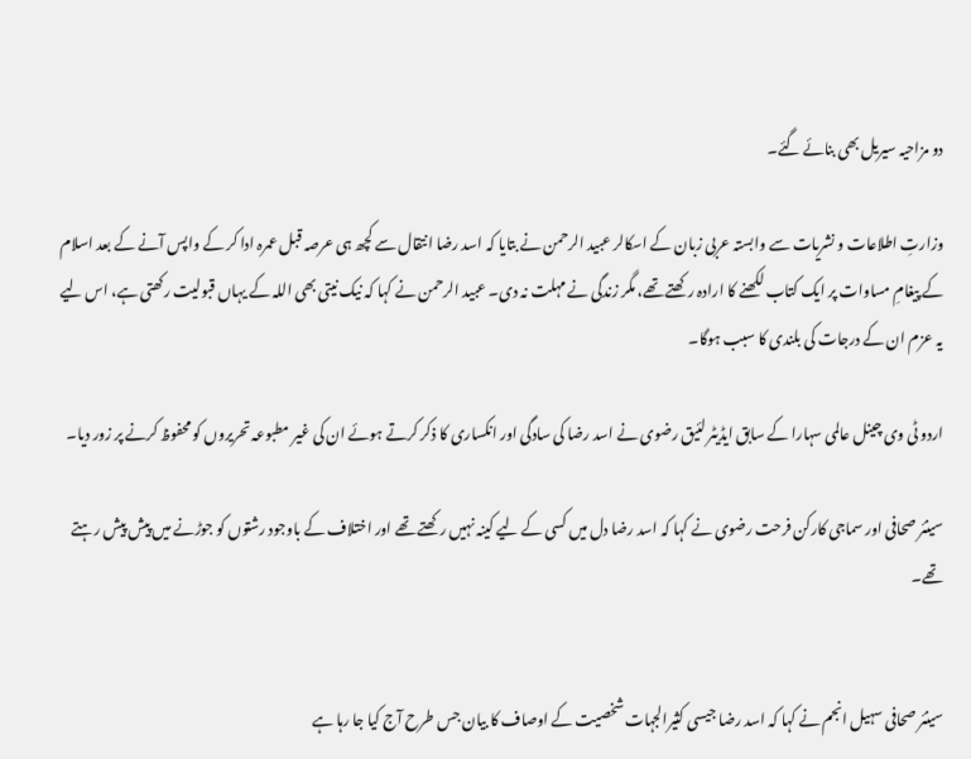دو مزاحیہ سیریل بھی بنائے گئے۔

وزارتِ اطلاعات و نشریات سے وابستہ عربی زبان کے اسکالر عبید الرحمن نے بتایا کہ اسد رضا انتقال سے کچھ ہی عرصہ قبل عمرہ ادا کر کے واپس آنے کے بعد اسلام کے پیغامِ مساوات پر ایک کتاب لکھنے کا ارادہ رکھتے تھے، مگر زندگی نے مہلت نہ دی۔ عبید الرحمن نے کہا کہ نیک نیتی بھی اللہ کے یہاں قبولیت رکھتی ہے، اس لیے یہ عزم ان کے درجات کی بلندی کا سبب ہوگا۔

اردو ٹی وی چینل عالمی سہارا کے سابق ایڈیٹر لئیق رضوی نے اسد رضا کی سادگی اور انکساری کا ذکر کرتے ہوئے ان کی غیر مطبوعہ تحریروں کو محفوظ کرنے پر زور دیا۔

سینئر صحافی اور سماجی کارکن فرحت رضوی نے کہا کہ اسد رضا دل میں کسی کے لیے کینہ نہیں رکھتے تھے اور اختلاف کے باوجود رشتوں کو جوڑنے میں پیش پیش رہتے تھے۔


سینئر صحافی سہیل انجم نے کہا کہ اسد رضا جیسی کثیرالجہات شخصیت کے اوصاف کا بیان جس طرح آج کیا جا رہا ہے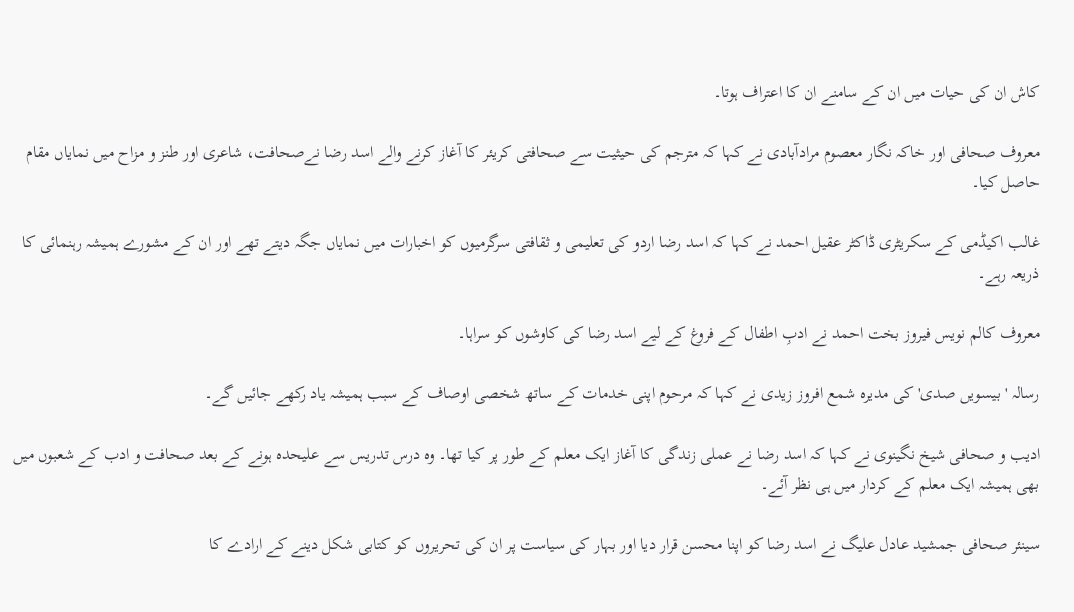کاش ان کی حیات میں ان کے سامنے ان کا اعتراف ہوتا۔

معروف صحافی اور خاکہ نگار معصوم مرادآبادی نے کہا کہ مترجم کی حیثیت سے صحافتی کریئر کا آغاز کرنے والے اسد رضا نےصحافت، شاعری اور طنز و مزاح میں نمایاں مقام حاصل کیا۔

غالب اکیڈمی کے سکریٹری ڈاکٹر عقیل احمد نے کہا کہ اسد رضا اردو کی تعلیمی و ثقافتی سرگرمیوں کو اخبارات میں نمایاں جگہ دیتے تھے اور ان کے مشورے ہمیشہ رہنمائی کا ذریعہ رہے۔

معروف کالم نویس فیروز بخت احمد نے ادبِ اطفال کے فروغ کے لیے اسد رضا کی کاوشوں کو سراہا۔

رسالہ 'بیسویں صدی' کی مدیرہ شمع افروز زیدی نے کہا کہ مرحوم اپنی خدمات کے ساتھ شخصی اوصاف کے سبب ہمیشہ یاد رکھے جائیں گے۔

ادیب و صحافی شیخ نگینوی نے کہا کہ اسد رضا نے عملی زندگی کا آغاز ایک معلم کے طور پر کیا تھا۔ وہ درس تدریس سے علیحدہ ہونے کے بعد صحافت و ادب کے شعبوں میں بھی ہمیشہ ایک معلم کے کردار میں ہی نظر آئے۔

سینئر صحافی جمشید عادل علیگ نے اسد رضا کو اپنا محسن قرار دیا اور بہار کی سیاست پر ان کی تحریروں کو کتابی شکل دینے کے ارادے کا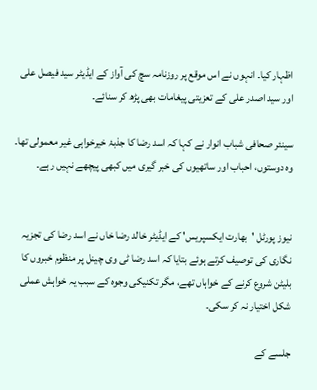اظہار کیا۔ انہوں نے اس موقع پر روزنامہ سچ کی آواز کے ایڈیٹر سید فیصل علی اور سید اصدر علی کے تعزیتی پیغامات بھی پڑھ کر سنائے۔

سینئر صحافی شباب انوار نے کہا کہ اسد رضا کا جذبۂ خیرخواہی غیر معمولی تھا۔ وہ دوستوں، احباب اور ساتھیوں کی خبر گیری میں کبھی پیچھے نہیں رہے۔


نیوز پورٹل 'بھارت ایکسپریس' کے ایڈیٹر خالد رضا خاں نے اسد رضا کی تجزیہ نگاری کی توصیف کرتے ہوئے بتایا کہ اسد رضا ٹی وی چینل پر منظوم خبروں کا بلیٹن شروع کرنے کے خواہاں تھے، مگر تکنیکی وجوہ کے سبب یہ خواہش عملی شکل اختیار نہ کر سکی۔

جلسے کے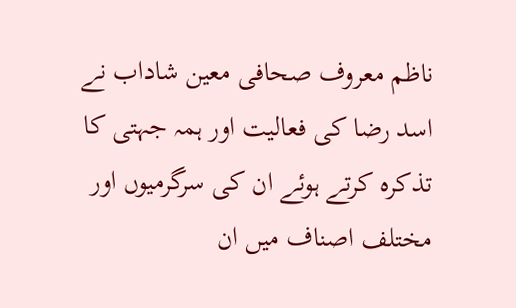ناظم معروف صحافی معین شاداب نے اسد رضا کی فعالیت اور ہمہ جہتی کا تذکرہ کرتے ہوئے ان کی سرگرمیوں اور مختلف اصناف میں ان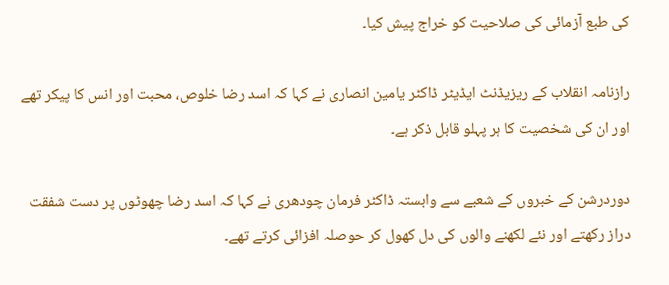کی طبع آزمائی کی صلاحیت کو خراج پیش کیا۔

رازنامہ انقلاب کے ریزیڈنٹ ایڈیٹر ڈاکٹر یامین انصاری نے کہا کہ اسد رضا خلوص، محبت اور انس کا پیکر تھے اور ان کی شخصیت کا ہر پہلو قابل ذکر ہے۔

دوردرشن کے خبروں کے شعبے سے وابستہ ڈاکٹر فرمان چودھری نے کہا کہ اسد رضا چھوٹوں پر دست شفقت دراز رکھتے اور نئے لکھنے والوں کی دل کھول کر حوصلہ افزائی کرتے تھے۔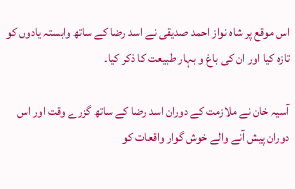اس موقع پر شاہ نواز احمد صدیقی نے اسد رضا کے ساتھ وابستہ یادوں کو تازہ کیا اور ان کی باغ و بہار طبیعت کا ذکر کیا۔

آسیہ خان نے ملازمت کے دوران اسد رضا کے ساتھ گزرے وقت اور اس دوران پیش آنے والے خوش گوار واقعات کو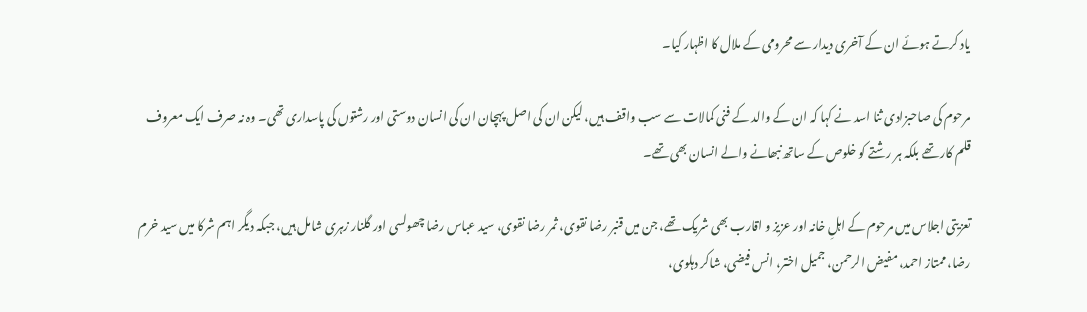یاد کرتے ہوئے ان کے آخری دیدار سے محرومی کے ملال کا اظہار کیا۔

مرحوم کی صاحبزادی ثنا اسد نے کہا کہ ان کے والد کے فنی کمالات سے سب واقف ہیں، لیکن ان کی اصل پہچان ان کی انسان دوستی اور رشتوں کی پاسداری تھی۔ وہ نہ صرف ایک معروف قلم کار تھے بلکہ ہر رشتے کو خلوص کے ساتھ نبھانے والے انسان بھی تھے۔

تعزیتی اجلاس میں مرحوم کے اہلِ خانہ اور عزیز و اقارب بھی شریک تھے، جن میں قنبر رضا نقوی، ثمر رضا نقوی، سید عباس رضا چھولسی اور گلنار زہری شامل ہیں، جبکہ دیگر اہم شرکا میں سید خرم رضا، ممتاز احمد، مفیض الرحمن، جمیل اختر، انس فیضی، شاکر دہلوی،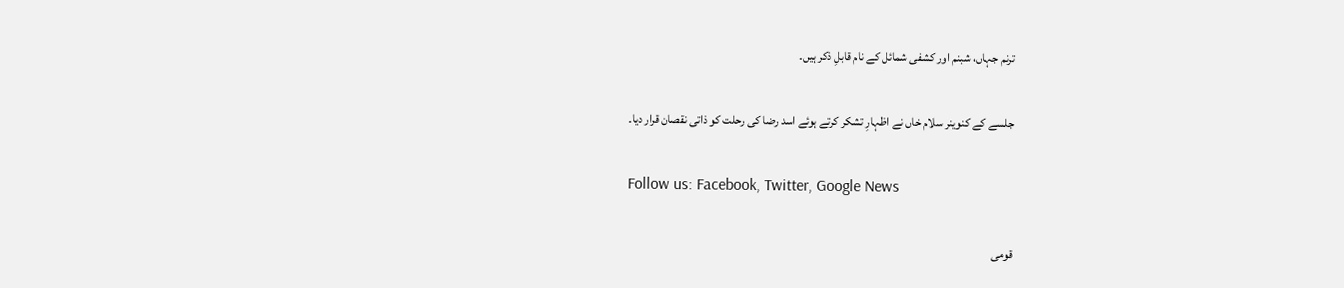ترنم جہاں، شبنم اور کشفی شمائل کے نام قابلِ ذکر ہیں۔

جلسے کے کنوینر سلام خاں نے اظہارِ تشکر کرتے ہوئے اسد رضا کی رحلت کو ذاتی نقصان قرار دیا۔

Follow us: Facebook, Twitter, Google News

قومی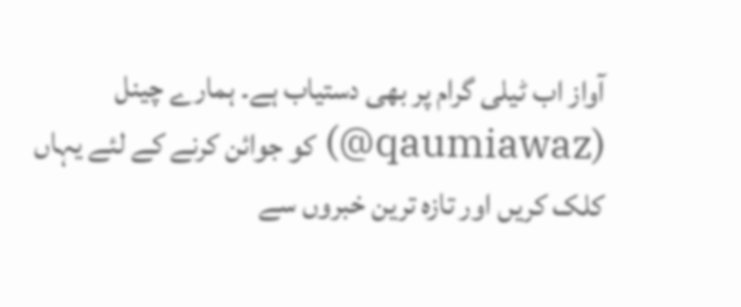آواز اب ٹیلی گرام پر بھی دستیاب ہے۔ ہمارے چینل (qaumiawaz@) کو جوائن کرنے کے لئے یہاں کلک کریں اور تازہ ترین خبروں سے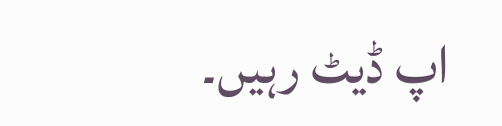اپ ڈیٹ رہیں۔